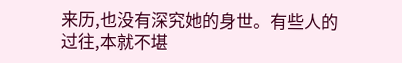来历,也没有深究她的身世。有些人的过往,本就不堪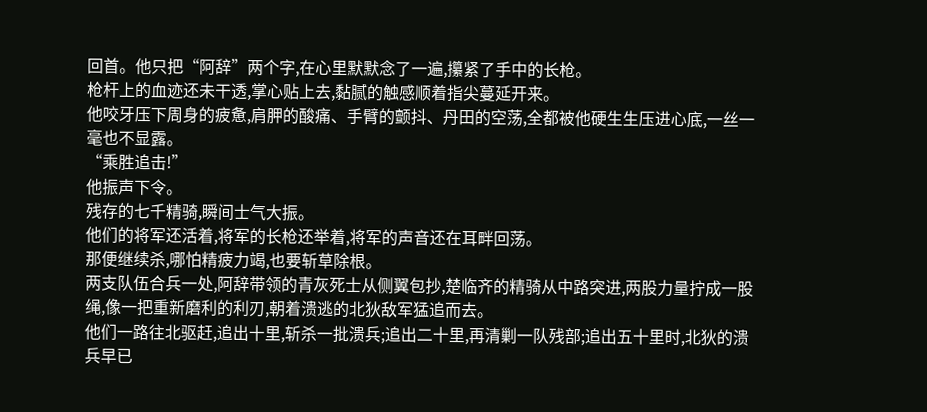回首。他只把“阿辞”两个字,在心里默默念了一遍,攥紧了手中的长枪。
枪杆上的血迹还未干透,掌心贴上去,黏腻的触感顺着指尖蔓延开来。
他咬牙压下周身的疲惫,肩胛的酸痛、手臂的颤抖、丹田的空荡,全都被他硬生生压进心底,一丝一毫也不显露。
“乘胜追击!”
他振声下令。
残存的七千精骑,瞬间士气大振。
他们的将军还活着,将军的长枪还举着,将军的声音还在耳畔回荡。
那便继续杀,哪怕精疲力竭,也要斩草除根。
两支队伍合兵一处,阿辞带领的青灰死士从侧翼包抄,楚临齐的精骑从中路突进,两股力量拧成一股绳,像一把重新磨利的利刃,朝着溃逃的北狄敌军猛追而去。
他们一路往北驱赶,追出十里,斩杀一批溃兵;追出二十里,再清剿一队残部;追出五十里时,北狄的溃兵早已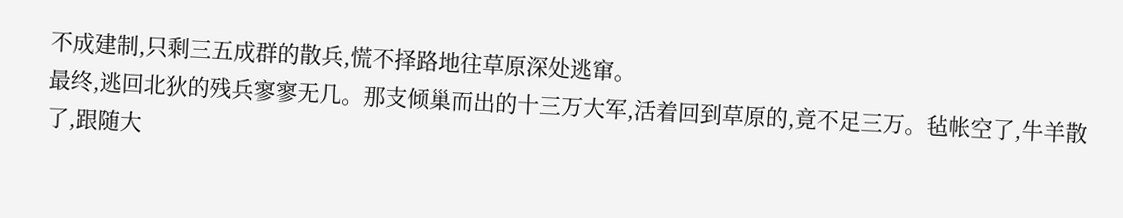不成建制,只剩三五成群的散兵,慌不择路地往草原深处逃窜。
最终,逃回北狄的残兵寥寥无几。那支倾巢而出的十三万大军,活着回到草原的,竟不足三万。毡帐空了,牛羊散了,跟随大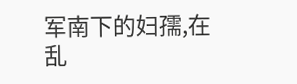军南下的妇孺,在乱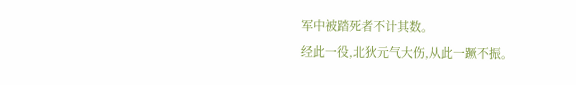军中被踏死者不计其数。
经此一役,北狄元气大伤,从此一蹶不振。